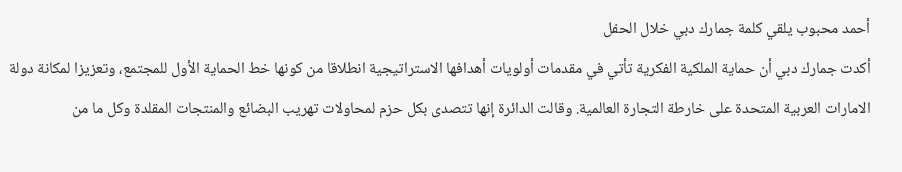أحمد محبوب يلقي كلمة جمارك دبي خلال الحفل
أكدت جمارك دبي أن حماية الملكية الفكرية تأتي في مقدمات أولويات أهدافها الاستراتيجية انطلاقا من كونها خط الحماية الأول للمجتمع، وتعزيزا لمكانة دولة الامارات العربية المتحدة على خارطة التجارة العالمية. وقالت الدائرة إنها تتصدى بكل حزم لمحاولات تهريب البضائع والمنتجات المقلدة وكل ما من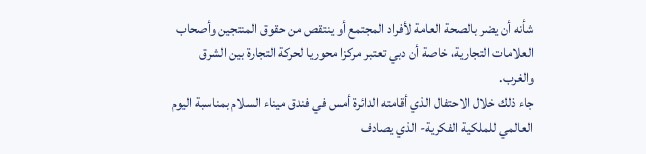شأنه أن يضر بالصحة العامة لأفراد المجتمع أو ينتقص من حقوق المنتجين وأصحاب العلامات التجارية، خاصة أن دبي تعتبر مركزا محوريا لحركة التجارة بين الشرق والغرب.
جاء ذلك خلال الاحتفال الذي أقامته الدائرة أمس في فندق ميناء السلام بمناسبة اليوم العالمي للملكية الفكرية- الذي يصادف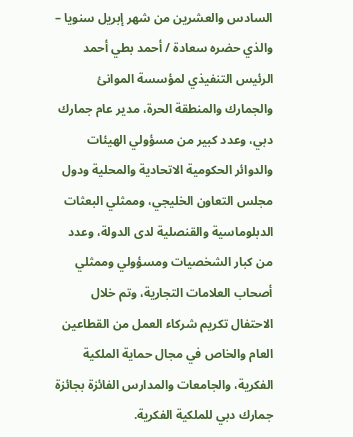السادس والعشرين من شهر إبريل سنويا – والذي حضره سعادة / أحمد بطي أحمد الرئيس التنفيذي لمؤسسة الموانئ والجمارك والمنطقة الحرة، مدير عام جمارك دبي، وعدد كبير من مسؤولي الهيئات والدوائر الحكومية الاتحادية والمحلية ودول مجلس التعاون الخليجي، وممثلي البعثات الدبلوماسية والقنصلية لدى الدولة، وعدد من كبار الشخصيات ومسؤولي وممثلي أصحاب العلامات التجارية، وتم خلال الاحتفال تكريم شركاء العمل من القطاعين العام والخاص في مجال حماية الملكية الفكرية، والجامعات والمدارس الفائزة بجائزة جمارك دبي للملكية الفكرية.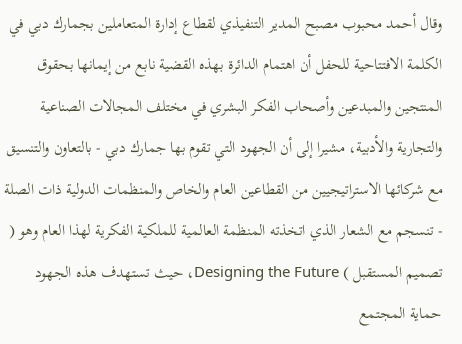وقال أحمد محبوب مصبح المدير التنفيذي لقطاع إدارة المتعاملين بجمارك دبي في الكلمة الافتتاحية للحفل أن اهتمام الدائرة بهذه القضية نابع من إيمانها بحقوق المنتجين والمبدعين وأصحاب الفكر البشري في مختلف المجالات الصناعية والتجارية والأدبية، مشيرا إلى أن الجهود التي تقوم بها جمارك دبي - بالتعاون والتنسيق مع شركائها الاستراتيجيين من القطاعين العام والخاص والمنظمات الدولية ذات الصلة - تنسجم مع الشعار الذي اتخذته المنظمة العالمية للملكية الفكرية لهذا العام وهو ( تصميم المستقبل ) Designing the Future، حيث تستهدف هذه الجهود حماية المجتمع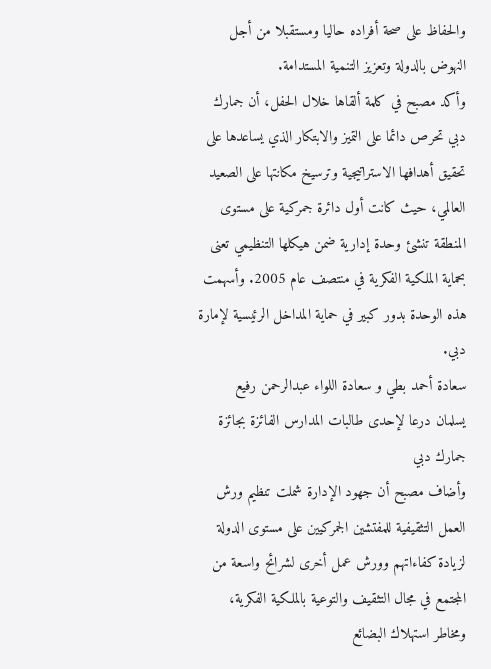والحفاظ على صحة أفراده حاليا ومستقبلا من أجل النهوض بالدولة وتعزيز التنمية المستدامة.
وأكد مصبح في كلمة ألقاها خلال الحفل، أن جمارك دبي تحرص دائما على التميز والابتكار الذي يساعدها على تحقيق أهدافها الاستراتيجية وترسيخ مكانتها على الصعيد العالمي، حيث كانت أول دائرة جمركية على مستوى المنطقة تنشئ وحدة إدارية ضمن هيكلها التنظيمي تعنى بحماية الملكية الفكرية في منتصف عام 2005. وأسهمت هذه الوحدة بدور كبير في حماية المداخل الرئيسية لإمارة دبي.
سعادة أحمد بطي و سعادة اللواء عبدالرحمن رفيع
يسلمان درعا لإحدى طالبات المدارس الفائزة بجائزة جمارك دبي
وأضاف مصبح أن جهود الإدارة شملت تنظيم ورش العمل التثقيفية للمفتشين الجمركيين على مستوى الدولة لزيادة كفاءاتهم وورش عمل أخرى لشرائح واسعة من المجتمع في مجال التثقيف والتوعية بالملكية الفكرية، ومخاطر استهلاك البضائع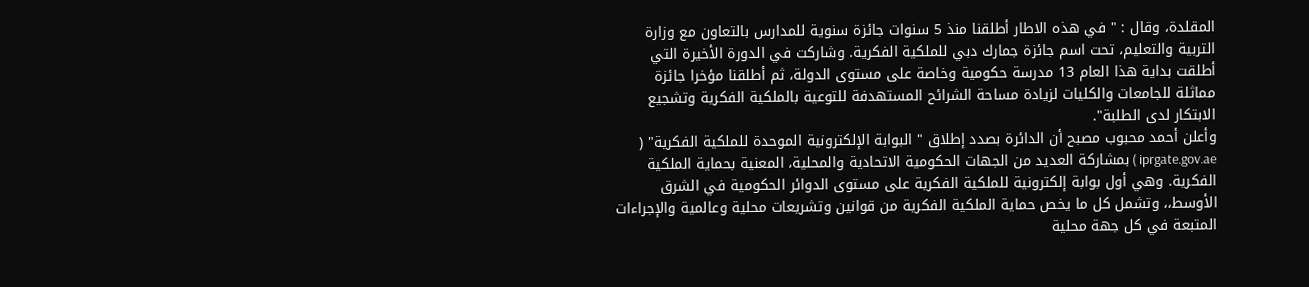المقلدة، وقال : " في هذه الاطار أطلقنا منذ 5 سنوات جائزة سنوية للمدارس بالتعاون مع وزارة التربية والتعليم، تحت اسم جائزة جمارك دبي للملكية الفكرية. وشاركت في الدورة الأخيرة التي أطلقت بداية هذا العام 13 مدرسة حكومية وخاصة على مستوى الدولة، ثم أطلقنا مؤخرا جائزة مماثلة للجامعات والكليات لزيادة مساحة الشرائح المستهدفة للتوعية بالملكية الفكرية وتشجيع الابتكار لدى الطلبة".
وأعلن أحمد محبوب مصبح أن الدائرة بصدد إطلاق " البوابة الإلكترونية الموحدة للملكية الفكرية" ( iprgate.gov.ae ) بمشاركة العديد من الجهات الحكومية الاتحادية والمحلية، المعنية بحماية الملكية الفكرية. وهي أول بوابة إلكترونية للملكية الفكرية على مستوى الدوائر الحكومية في الشرق الأوسط،، وتشمل كل ما يخص حماية الملكية الفكرية من قوانين وتشريعات محلية وعالمية والإجراءات المتبعة في كل جهة محلية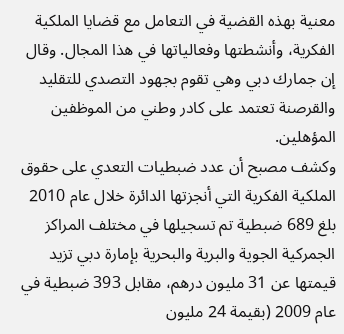معنية بهذه القضية في التعامل مع قضايا الملكية الفكرية، وأنشطتها وفعالياتها في هذا المجال. وقال إن جمارك دبي وهي تقوم بجهود التصدي للتقليد والقرصنة تعتمد على كادر وطني من الموظفين المؤهلين.
وكشف مصبح أن عدد ضبطيات التعدي على حقوق الملكية الفكرية التي أنجزتها الدائرة خلال عام 2010 بلغ 689 ضبطية تم تسجيلها في مختلف المراكز الجمركية الجوية والبرية والبحرية بإمارة دبي تزيد قيمتها عن 31 مليون درهم، مقابل 393 ضبطية في عام 2009 (بقيمة 24 مليون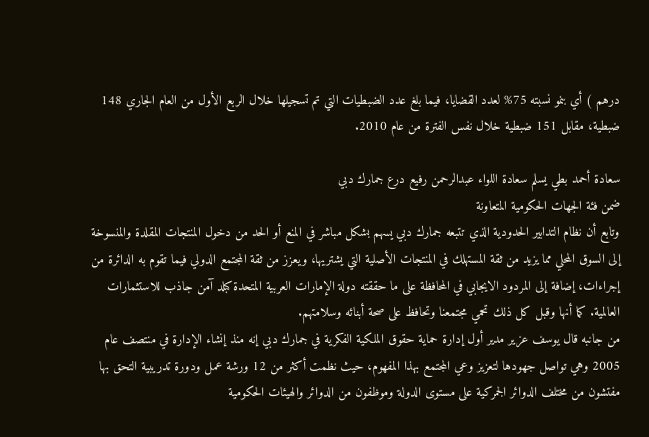درهم ) أي بنمو نسبته 75% لعدد القضايا، فيما بلغ عدد الضبطيات التي تم تسجيلها خلال الربع الأول من العام الجاري 148 ضبطية، مقابل 151 ضبطية خلال نفس الفترة من عام 2010.

سعادة أحمد بطي يسلم سعادة اللواء عبدالرحمن رفيع درع جمارك دبي
ضمن فئة الجهات الحكومية المتعاونة
وتابع أن نظام التدابير الحدودية الذي تتبعه جمارك دبي يسهم بشكل مباشر في المنع أو الحد من دخول المنتجات المقلدة والمنسوخة إلى السوق المحلي مما يزيد من ثقة المستهلك في المنتجات الأصلية التي يشتريها، ويعزز من ثقة المجتمع الدولي فيما تقوم به الدائرة من إجراءات، إضافة إلى المردود الايجابي في المحافظة على ما حققته دولة الإمارات العربية المتحدة كبلد آمن جاذب للاستثمارات العالمية. كما أنها وقبل كل ذلك تحمي مجتمعنا وتحافظ على صحة أبنائه وسلامتهم.
من جانبه قال يوسف عزير مدير أول إدارة حماية حقوق الملكية الفكرية في جمارك دبي إنه منذ إنشاء الإدارة في منتصف عام 2005 وهي تواصل جهودها لتعزيز وعي المجتمع بهذا المفهوم، حيث نظمت أكثر من 12 ورشة عمل ودورة تدريبية التحق بها مفتشون من مختلف الدوائر الجمركية على مستوى الدولة وموظفون من الدوائر والهيئات الحكومية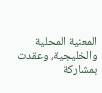المعنية المحلية والخليجية، وعقدت بمشاركة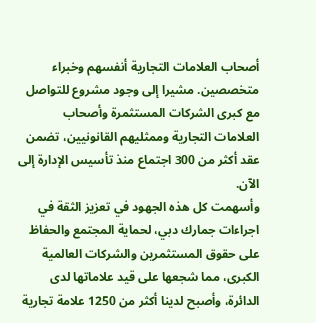أصحاب العلامات التجارية أنفسهم وخبراء متخصصين. مشيرا إلى وجود مشروع للتواصل مع كبرى الشركات المستثمرة وأصحاب العلامات التجارية وممثليهم القانونيين، تضمن عقد أكثر من 300 اجتماع منذ تأسيس الإدارة إلى الآن.
وأسهمت كل هذه الجهود في تعزيز الثقة في اجراءات جمارك دبي، لحماية المجتمع والحفاظ على حقوق المستثمرين والشركات العالمية الكبرى، مما شجعها على قيد علاماتها لدى الدائرة، وأصبح لدينا أكثر من 1250 علامة تجارية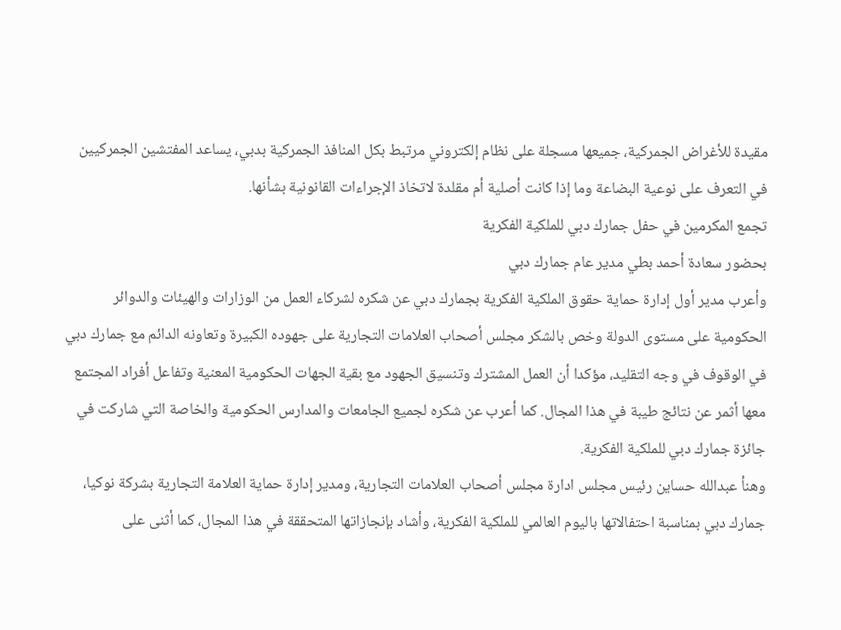مقيدة للأغراض الجمركية، جميعها مسجلة على نظام إلكتروني مرتبط بكل المنافذ الجمركية بدبي، يساعد المفتشين الجمركيين في التعرف على نوعية البضاعة وما إذا كانت أصلية أم مقلدة لاتخاذ الإجراءات القانونية بشأنها.
تجمع المكرمين في حفل جمارك دبي للملكية الفكرية
بحضور سعادة أحمد بطي مدير عام جمارك دبي
وأعرب مدير أول إدارة حماية حقوق الملكية الفكرية بجمارك دبي عن شكره لشركاء العمل من الوزارات والهيئات والدوائر الحكومية على مستوى الدولة وخص بالشكر مجلس أصحاب العلامات التجارية على جهوده الكبيرة وتعاونه الدائم مع جمارك دبي في الوقوف في وجه التقليد، مؤكدا أن العمل المشترك وتنسيق الجهود مع بقية الجهات الحكومية المعنية وتفاعل أفراد المجتمع معها أثمر عن نتائج طيبة في هذا المجال. كما أعرب عن شكره لجميع الجامعات والمدارس الحكومية والخاصة التي شاركت في جائزة جمارك دبي للملكية الفكرية.
وهنأ عبدالله حساين رئيس مجلس ادارة مجلس أصحاب العلامات التجارية، ومدير إدارة حماية العلامة التجارية بشركة نوكيا، جمارك دبي بمناسبة احتفالاتها باليوم العالمي للملكية الفكرية، وأشاد بإنجازاتها المتحققة في هذا المجال، كما أثنى على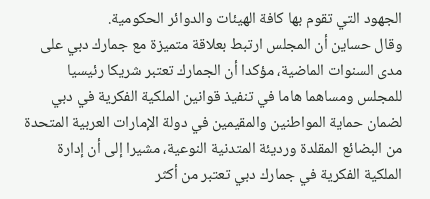الجهود التي تقوم بها كافة الهيئات والدوائر الحكومية.
وقال حساين أن المجلس ارتبط بعلاقة متميزة مع جمارك دبي على مدى السنوات الماضية، مؤكدا أن الجمارك تعتبر شريكا رئيسيا للمجلس ومساهما هاما في تنفيذ قوانين الملكية الفكرية في دبي لضمان حماية المواطنين والمقيمين في دولة الإمارات العربية المتحدة من البضائع المقلدة ورديئة المتدنية النوعية، مشيرا إلى أن إدارة الملكية الفكرية في جمارك دبي تعتبر من أكثر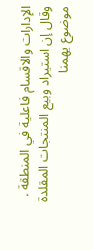الإدارات والاقسام فاعلية في المنطقة .
وقال إن استيراد وبيع المنتجات المقلدة موضوع يهمنا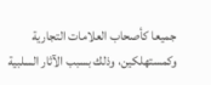جميعا كأصحاب العلامات التجارية وكمستهلكين، وذلك بسبب الآثار السلبية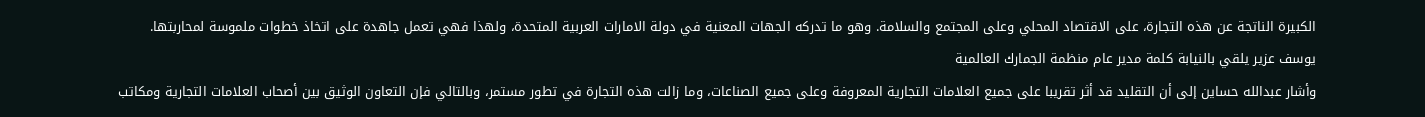الكبيرة الناتجة عن هذه التجارة، على الاقتصاد المحلي وعلى المجتمع والسلامة. وهو ما تدركه الجهات المعنية في دولة الامارات العربية المتحدة، ولهذا فهي تعمل جاهدة على اتخاذ خطوات ملموسة لمحاربتها.
يوسف عزير يلقي بالنيابة كلمة مدير عام منظمة الجمارك العالمية
وأشار عبدالله حساين إلى أن التقليد قد أثر تقريبا على جميع العلامات التجارية المعروفة وعلى جميع الصناعات، وما زالت هذه التجارة في تطور مستمر، وبالتالي فإن التعاون الوثيق بين أصحاب العلامات التجارية ومكاتب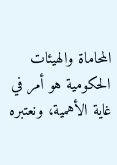المحاماة والهيئات الحكومية هو أمر في غاية الأهمية، ونعتبره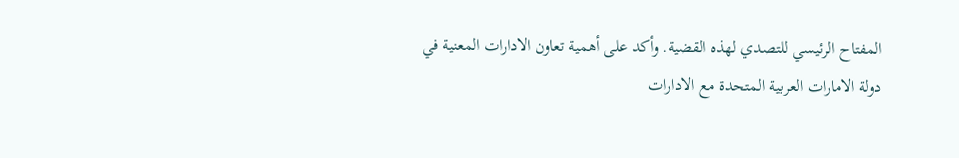المفتاح الرئيسي للتصدي لهذه القضية. وأكد على أهمية تعاون الادارات المعنية في دولة الامارات العربية المتحدة مع الادارات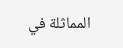المماثلة في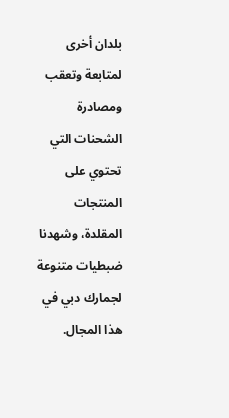بلدان أخرى لمتابعة وتعقب ومصادرة الشحنات التي تحتوي على المنتجات المقلدة، وشهدنا ضبطيات متنوعة لجمارك دبي في هذا المجال.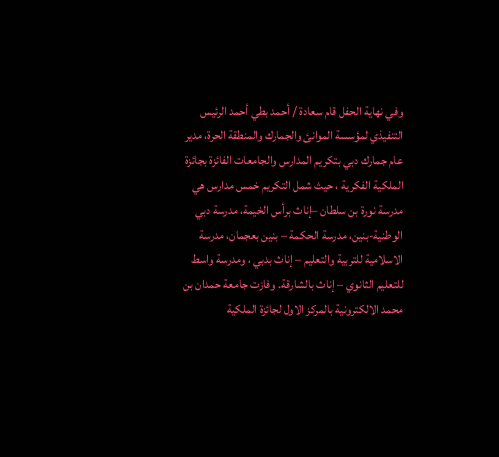وفي نهاية الحفل قام سعادة / أحمد بطي أحمد الرئيس التنفيذي لمؤسسة الموانئ والجمارك والمنطقة الحرة، مدير عام جمارك دبي بتكريم المدارس والجامعات الفائزة بجائزة الملكية الفكرية ، حيث شمل التكريم خمس مدارس هي مدرسة نورة بن سلطان –إناث برأس الخيمة، مدرسة دبي الوطنية-بنين، مدرسة الحكمة – بنين بعجمان، مدرسة الاسلامية للتربية والتعليم – إناث بدبي ، ومدرسة واسط للتعليم الثانوي – إناث بالشارقة. وفازت جامعة حمدان بن محمد الالكترونية بالمركز الاول لجائزة الملكية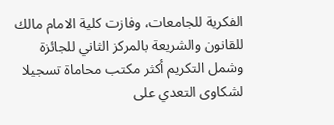الفكرية للجامعات، وفازت كلية الامام مالك للقانون والشريعة بالمركز الثاني للجائزة
وشمل التكريم أكثر مكتب محاماة تسجيلا لشكاوى التعدي على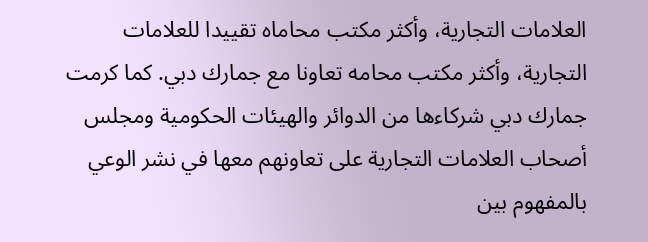العلامات التجارية، وأكثر مكتب محاماه تقييدا للعلامات التجارية، وأكثر مكتب محامه تعاونا مع جمارك دبي. كما كرمت جمارك دبي شركاءها من الدوائر والهيئات الحكومية ومجلس أصحاب العلامات التجارية على تعاونهم معها في نشر الوعي بالمفهوم بين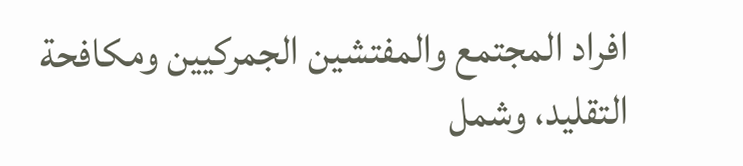افراد المجتمع والمفتشين الجمركيين ومكافحة التقليد، وشمل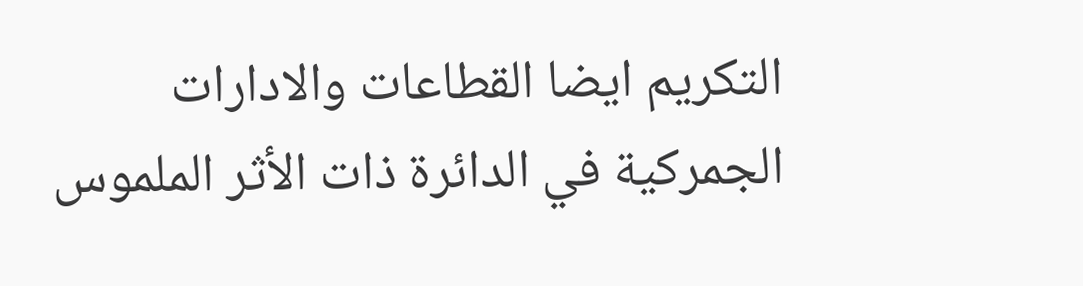التكريم ايضا القطاعات والادارات الجمركية في الدائرة ذات الأثر الملموس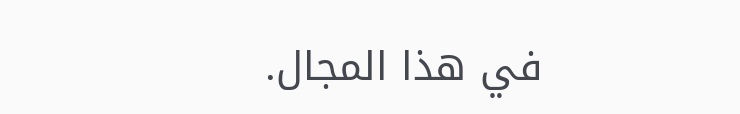في هذا المجال.